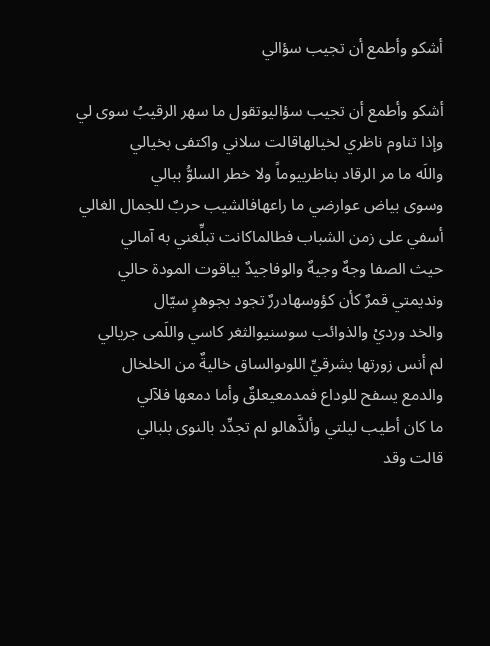أشكو وأطمع أن تجيب سؤالي

أشكو وأطمع أن تجيب سؤاليوتقول ما سهر الرقيبُ سوى لي
وإذا تناوم ناظري لخيالهاقالت سلاني واكتفى بخيالي
واللَه ما مر الرقاد بناظرييوماً ولا خطر السلوُّ ببالي
وسوى بياض عوارضي ما راعهافالشيب حربٌ للجمال الغالي
أسفي على زمن الشباب فطالماكانت تبلِّغني به آمالي
حيث الصفا وجهٌ وجيهٌ والوفاجيدٌ بياقوت المودة حالي
ونديمتي قمرٌ كأن كؤوسهادررٌ تجود بجوهرٍ سيّال
والخد ورديْ والذوائب سوسنيوالثغر كاسي واللَمى جريالي
لم أنس زورتها بشرقيِّ اللوىوالساق خاليةٌ من الخلخال
والدمع يسفح للوداع فمدمعيعلقٌ وأما دمعها فلآلي
ما كان أطيب ليلتي وألذَّهالو لم تجدِّد بالنوى بلبالي
قالت وقد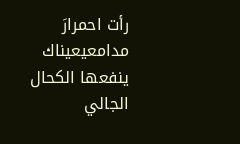رأت احمرارَ مدامعيعيناك ينفعها الكحال الجالي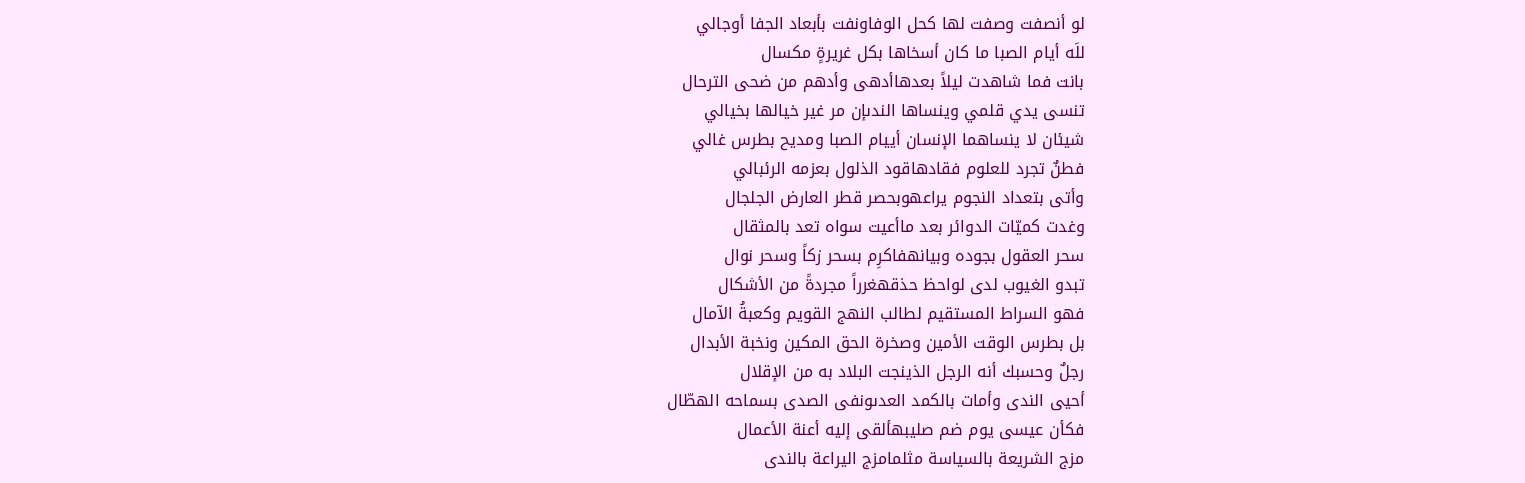لو أنصفت وصفت لها كحل الوفاونفت بأبعاد الجفا أوجالي
للَه أيام الصبا ما كان أسخاها بكل غريرةٍ مكسال
بانت فما شاهدت ليلاً بعدهاأدهى وأدهم من ضحى الترحال
تنسى يدي قلمي وينساها الندىإن مر غير خيالها بخيالي
شيئان لا ينساهما الإنسان أييام الصبا ومديح بطرس غالي
فطنٌ تجرد للعلوم فقادهاقود الذلول بعزمه الرئبالي
وأتى بتعداد النجوم يراعهوبحصر قطر العارض الجلجال
وغدت كميّات الدوائر بعد ماأعيت سواه تعد بالمثقال
سحر العقول بجوده وبيانهفاكرِم بسحر زكاً وسحر نوال
تبدو الغيوب لدى لواحظ حذقهغرراً مجردةً من الأشكال
فهو السراط المستقيم لطالب النهج القويم وكعبةُ الآمال
بل بطرس الوقت الأمين وصخرة الحق المكين ونخبة الأبدال
رجلٌ وحسبك أنه الرجل الذينجت البلاد به من الإقلال
أحيى الندى وأمات بالكمد العدىونفى الصدى بسماحه الهطّال
فكأن عيسى يوم ضم صليبهألقى إليه أعنة الأعمال
مزج الشريعة بالسياسة مثلمامزج اليراعة بالندى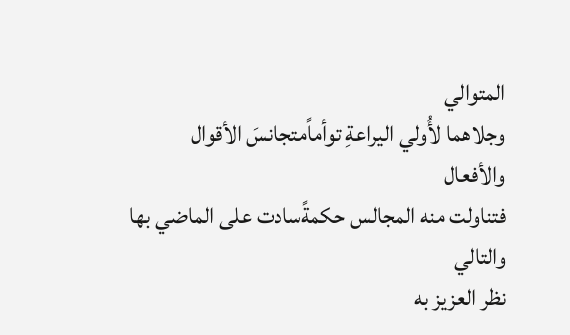المتوالي
وجلاهما لأُولي اليراعةِ توأماًمتجانسَ الأقوال والأفعال
فتناولت منه المجالس حكمةًسادت على الماضي بها والتالي
نظر العزيز به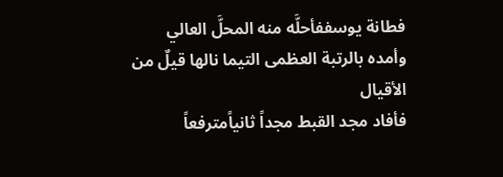فطانة يوسففأحلَّه منه المحلَّ العالي
وأمده بالرتبة العظمى التيما نالها قيلٌ من الأقيال
فأفاد مجد القبط مجداً ثانياًمترفعاً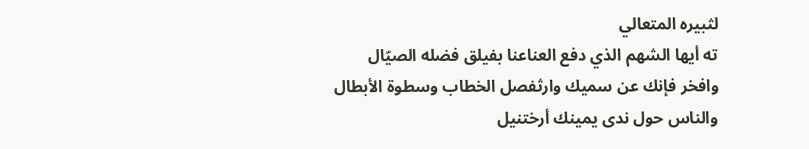لثبيره المتعالي
ته أيها الشهم الذي دفع العناعنا بفيلق فضله الصيّال
وافخر فإنك عن سميك وارثفصل الخطاب وسطوة الأبطال
والناس حول ندى يمينك أرختنيل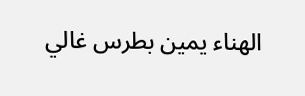الهناء يمين بطرس غالي